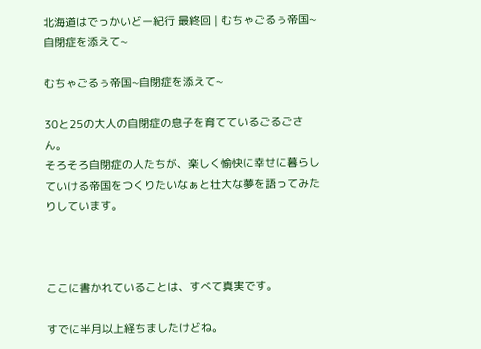北海道はでっかいどー紀行 最終回 | むちゃごるぅ帝国~自閉症を添えて~

むちゃごるぅ帝国~自閉症を添えて~

30と25の大人の自閉症の息子を育てているごるごさん。
そろそろ自閉症の人たちが、楽しく愉快に幸せに暮らしていける帝国をつくりたいなぁと壮大な夢を語ってみたりしています。



ここに書かれていることは、すべて真実です。

すでに半月以上経ちましたけどね。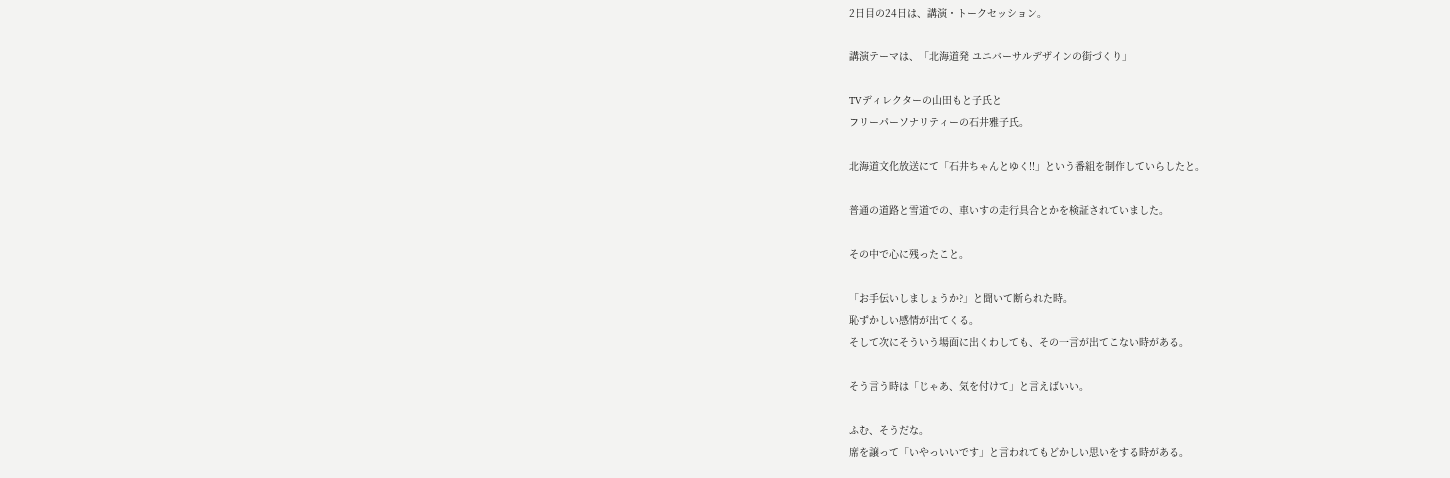2日目の24日は、講演・トークセッション。

講演テーマは、「北海道発 ユニバーサルデザインの街づくり」

TVディレクターの山田もと子氏と
フリーパーソナリティーの石井雅子氏。

北海道文化放送にて「石井ちゃんとゆく!!」という番組を制作していらしたと。

普通の道路と雪道での、車いすの走行具合とかを検証されていました。

その中で心に残ったこと。

「お手伝いしましょうか?」と聞いて断られた時。
恥ずかしい感情が出てくる。
そして次にそういう場面に出くわしても、その一言が出てこない時がある。

そう言う時は「じゃあ、気を付けて」と言えばいい。

ふむ、そうだな。
席を譲って「いやっいいです」と言われてもどかしい思いをする時がある。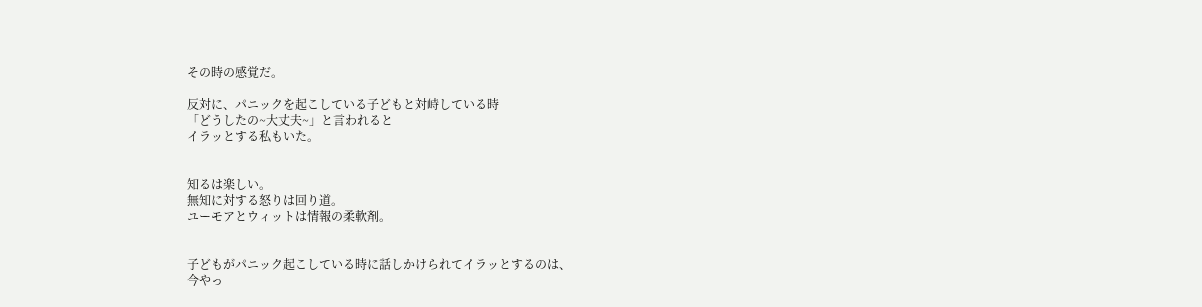その時の感覚だ。

反対に、パニックを起こしている子どもと対峙している時
「どうしたの~大丈夫~」と言われると
イラッとする私もいた。


知るは楽しい。
無知に対する怒りは回り道。
ユーモアとウィットは情報の柔軟剤。


子どもがパニック起こしている時に話しかけられてイラッとするのは、
今やっ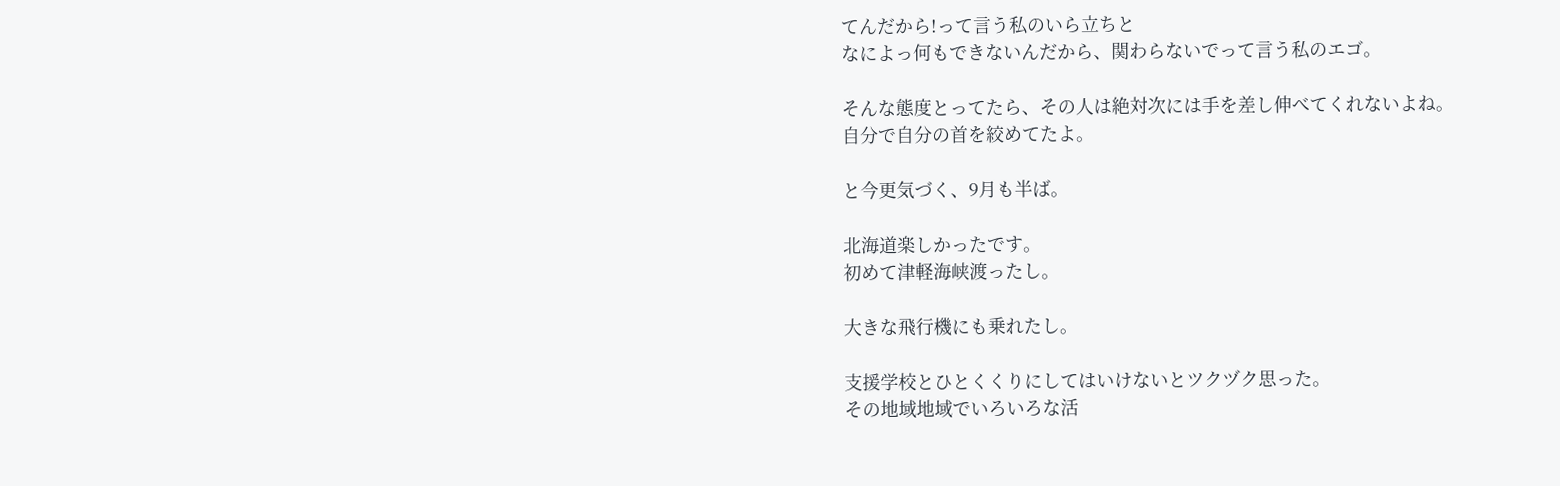てんだから!って言う私のいら立ちと
なによっ何もできないんだから、関わらないでって言う私のエゴ。

そんな態度とってたら、その人は絶対次には手を差し伸べてくれないよね。
自分で自分の首を絞めてたよ。

と今更気づく、9月も半ば。

北海道楽しかったです。
初めて津軽海峡渡ったし。

大きな飛行機にも乗れたし。

支援学校とひとくくりにしてはいけないとツクヅク思った。
その地域地域でいろいろな活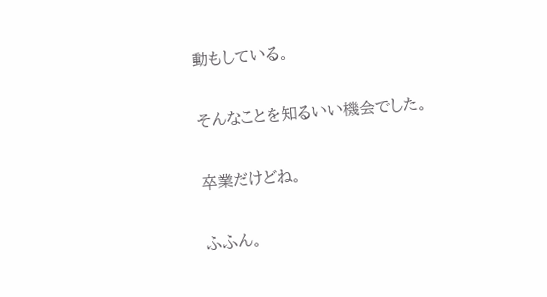動もしている。

そんなことを知るいい機会でした。

卒業だけどね。

ふふん。